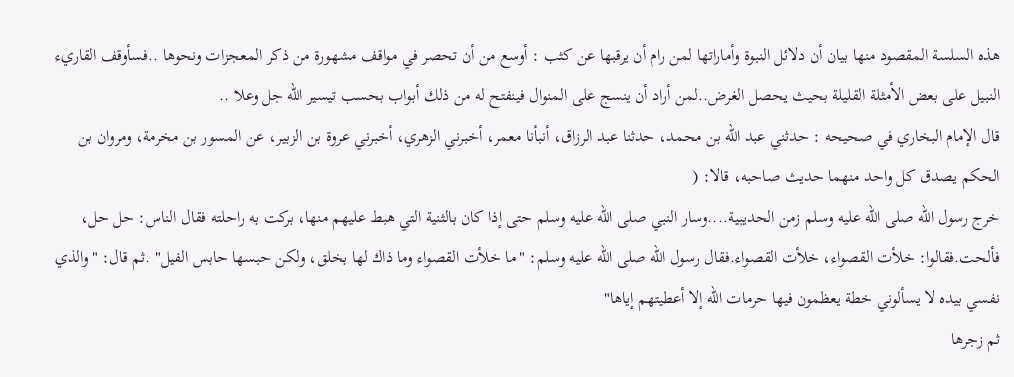هذه السلسة المقصود منها بيان أن دلائل النبوة وأماراتها لمن رام أن يرقبها عن كثب : أوسع من أن تحصر في مواقف مشهورة من ذكر المعجزات ونحوها ..فسأوقف القاريء النبيل على بعض الأمثلة القليلة بحيث يحصل الغرض..لمن أراد أن ينسج على المنوال فينفتح له من ذلك أبواب بحسب تيسير الله جل وعلا ..
قال الإمام البخاري في صحيحه : حدثني عبد الله بن محمد، حدثنا عبد الرزاق، أنبأنا معمر، أخبرني الزهري، أخبرني عروة بن الزبير، عن المسور بن مخرمة، ومروان بن الحكم يصدق كل واحد منهما حديث صاحبه، قالا: (
خرج رسول الله صلى الله عليه وسلم زمن الحديبية....وسار النبي صلى الله عليه وسلم حتى إذا كان بالثنية التي هبط عليهم منها، بركت به راحلته فقال الناس: حل حل، فألحت.فقالوا: خلأت القصواء، خلأت القصواء.فقال رسول الله صلى الله عليه وسلم: "ما خلأت القصواء وما ذاك لها بخلق، ولكن حبسها حابس الفيل" .ثم قال: "والذي نفسي بيده لا يسألوني خطة يعظمون فيها حرمات الله إلا أعطيتهم إياها"
ثم زجرها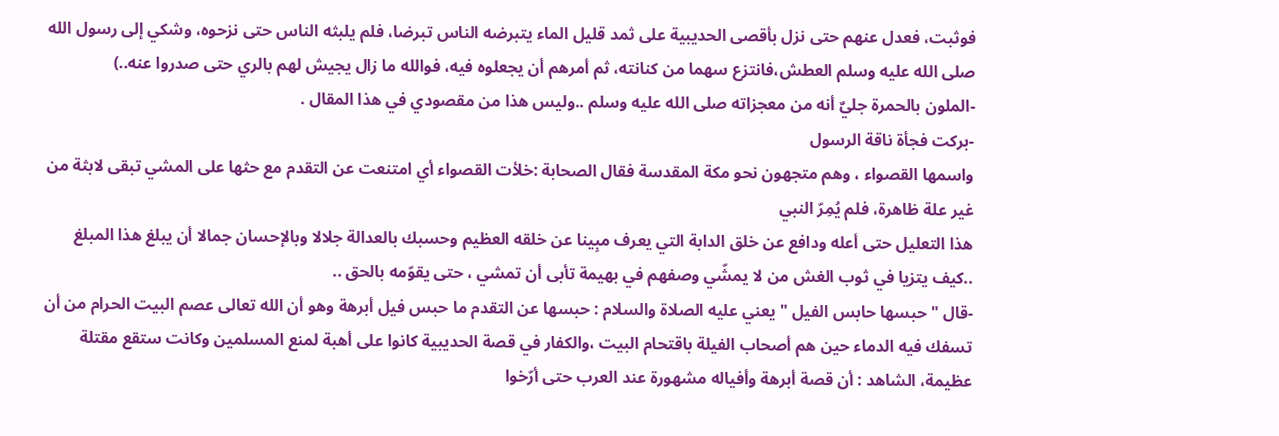فوثبت، فعدل عنهم حتى نزل بأقصى الحديبية على ثمد قليل الماء يتبرضه الناس تبرضا، فلم يلبثه الناس حتى نزحوه، وشكي إلى رسول الله صلى الله عليه وسلم العطش،فانتزع سهما من كنانته، ثم أمرهم أن يجعلوه فيه، فوالله ما زال يجيش لهم بالري حتى صدروا عنه..)
-الملون بالحمرة جليٌ أنه من معجزاته صلى الله عليه وسلم ..وليس هذا من مقصودي في هذا المقال .
-بركت فجأة ناقة الرسول
واسمها القصواء ، وهم متجهون نحو مكة المقدسة فقال الصحابة :خلأت القصواء أي امتنعت عن التقدم مع حثها على المشي تبقى لابثة من غير علة ظاهرة، فلم يُمِرّ النبي
هذا التعليل حتى أعله ودافع عن خلق الدابة التي يعرف مبِينا عن خلقه العظيم وحسبك بالعدالة جلالا وبالإحسان جمالا أن يبلغ هذا المبلغ ..كيف يتزيا في ثوب الغش من لا يمشّي وصفهم في بهيمة تأبى أن تمشي ، حتى يقوّمه بالحق ..
-قال "حبسها حابس الفيل " يعني عليه الصلاة والسلام : حبسها عن التقدم ما حبس فيل أبرهة وهو أن الله تعالى عصم البيت الحرام من أن تسفك فيه الدماء حين هم أصحاب الفيلة باقتحام البيت ،والكفار في قصة الحديبية كانوا على أهبة لمنع المسلمين وكانت ستقع مقتلة عظيمة، الشاهد : أن قصة أبرهة وأفياله مشهورة عند العرب حتى أرّخوا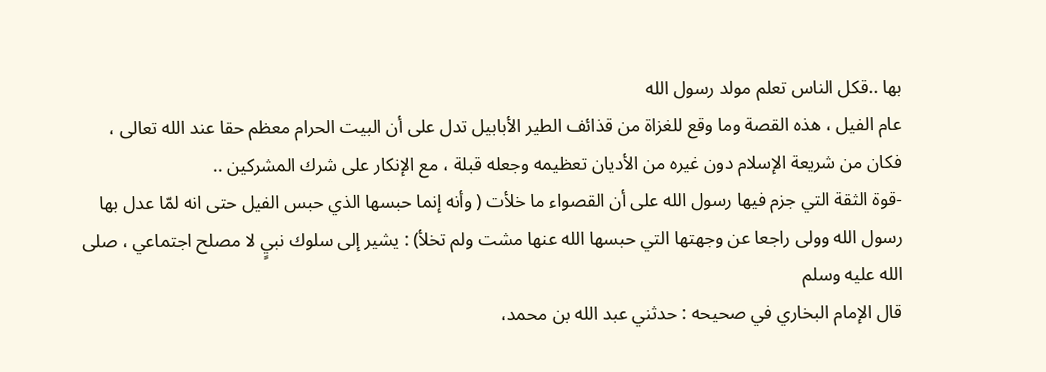بها ..قكل الناس تعلم مولد رسول الله
عام الفيل ، هذه القصة وما وقع للغزاة من قذائف الطير الأبابيل تدل على أن البيت الحرام معظم حقا عند الله تعالى ، فكان من شريعة الإسلام دون غيره من الأديان تعظيمه وجعله قبلة ، مع الإنكار على شرك المشركين ..
-قوة الثقة التي جزم فيها رسول الله على أن القصواء ما خلأت ( وأنه إنما حبسها الذي حبس الفيل حتى انه لمّا عدل بها رسول الله وولى راجعا عن وجهتها التي حبسها الله عنها مشت ولم تخلأ) : يشير إلى سلوك نبيٍ لا مصلح اجتماعي ، صلى الله عليه وسلم
قال الإمام البخاري في صحيحه : حدثني عبد الله بن محمد،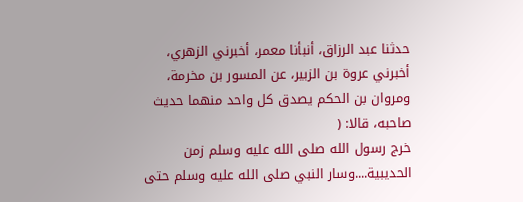حدثنا عبد الرزاق، أنبأنا معمر، أخبرني الزهري، أخبرني عروة بن الزبير، عن المسور بن مخرمة، ومروان بن الحكم يصدق كل واحد منهما حديث صاحبه، قالا: (
خرج رسول الله صلى الله عليه وسلم زمن الحديبية....وسار النبي صلى الله عليه وسلم حتى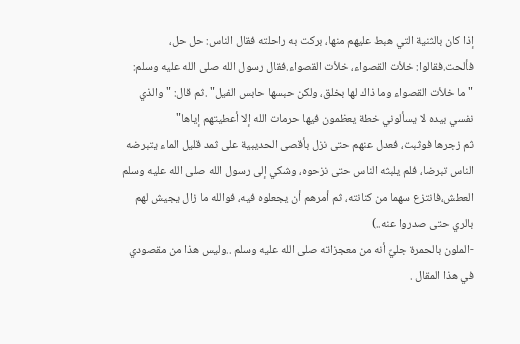إذا كان بالثنية التي هبط عليهم منها، بركت به راحلته فقال الناس: حل حل، فألحت.فقالوا: خلأت القصواء، خلأت القصواء.فقال رسول الله صلى الله عليه وسلم: "ما خلأت القصواء وما ذاك لها بخلق، ولكن حبسها حابس الفيل" .ثم قال: "والذي نفسي بيده لا يسألوني خطة يعظمون فيها حرمات الله إلا أعطيتهم إياها"
ثم زجرها فوثبت، فعدل عنهم حتى نزل بأقصى الحديبية على ثمد قليل الماء يتبرضه الناس تبرضا، فلم يلبثه الناس حتى نزحوه، وشكي إلى رسول الله صلى الله عليه وسلم العطش،فانتزع سهما من كنانته، ثم أمرهم أن يجعلوه فيه، فوالله ما زال يجيش لهم بالري حتى صدروا عنه..)
-الملون بالحمرة جليٌ أنه من معجزاته صلى الله عليه وسلم ..وليس هذا من مقصودي في هذا المقال .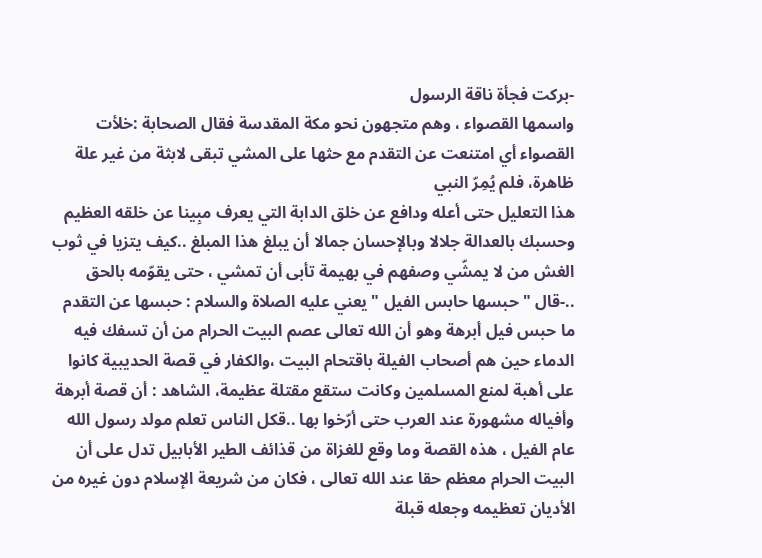-بركت فجأة ناقة الرسول
واسمها القصواء ، وهم متجهون نحو مكة المقدسة فقال الصحابة :خلأت القصواء أي امتنعت عن التقدم مع حثها على المشي تبقى لابثة من غير علة ظاهرة، فلم يُمِرّ النبي
هذا التعليل حتى أعله ودافع عن خلق الدابة التي يعرف مبِينا عن خلقه العظيم وحسبك بالعدالة جلالا وبالإحسان جمالا أن يبلغ هذا المبلغ ..كيف يتزيا في ثوب الغش من لا يمشّي وصفهم في بهيمة تأبى أن تمشي ، حتى يقوّمه بالحق ..-قال "حبسها حابس الفيل " يعني عليه الصلاة والسلام : حبسها عن التقدم ما حبس فيل أبرهة وهو أن الله تعالى عصم البيت الحرام من أن تسفك فيه الدماء حين هم أصحاب الفيلة باقتحام البيت ،والكفار في قصة الحديبية كانوا على أهبة لمنع المسلمين وكانت ستقع مقتلة عظيمة، الشاهد : أن قصة أبرهة وأفياله مشهورة عند العرب حتى أرّخوا بها ..قكل الناس تعلم مولد رسول الله
عام الفيل ، هذه القصة وما وقع للغزاة من قذائف الطير الأبابيل تدل على أن البيت الحرام معظم حقا عند الله تعالى ، فكان من شريعة الإسلام دون غيره من الأديان تعظيمه وجعله قبلة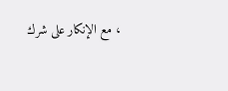، مع الإنكار على شرك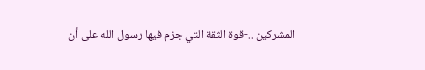المشركين ..-قوة الثقة التي جزم فيها رسول الله على أن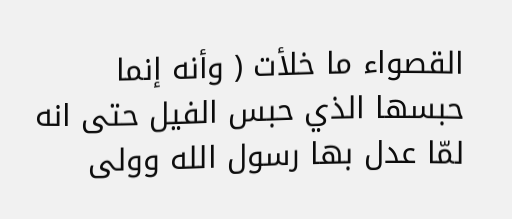القصواء ما خلأت ( وأنه إنما حبسها الذي حبس الفيل حتى انه لمّا عدل بها رسول الله وولى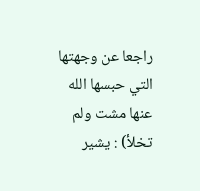راجعا عن وجهتها التي حبسها الله عنها مشت ولم تخلأ) : يشير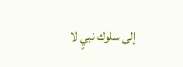إلى سلوك نبيٍ لا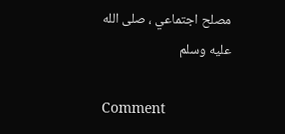مصلح اجتماعي ، صلى الله عليه وسلم

Comment